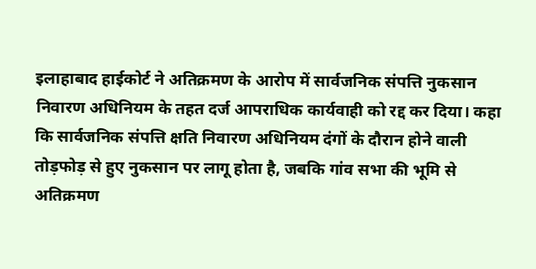इलाहाबाद हाईकोर्ट ने अतिक्रमण के आरोप में सार्वजनिक संपत्ति नुकसान निवारण अधिनियम के तहत दर्ज आपराधिक कार्यवाही को रद्द कर दिया। कहा कि सार्वजनिक संपत्ति क्षति निवारण अधिनियम दंगों के दौरान होने वाली तोड़फोड़ से हुए नुकसान पर लागू होता है, जबकि गांव सभा की भूमि से अतिक्रमण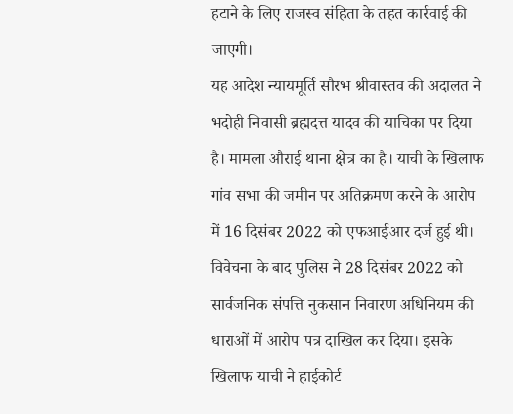हटाने के लिए राजस्व संहिता के तहत कार्रवाई की जाएगी।
यह आदेश न्यायमूर्ति सौरभ श्रीवास्तव की अदालत ने भदोही निवासी ब्रह्मदत्त यादव की याचिका पर दिया है। मामला औराई थाना क्षेत्र का है। याची के खिलाफ गांव सभा की जमीन पर अतिक्रमण करने के आरोप में 16 दिसंबर 2022 को एफआईआर दर्ज हुई थी। विवेचना के बाद पुलिस ने 28 दिसंबर 2022 को सार्वजनिक संपत्ति नुकसान निवारण अधिनियम की धाराओं में आरोप पत्र दाखिल कर दिया। इसके खिलाफ याची ने हाईकोर्ट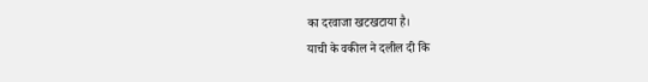का दरवाजा खटखटाया है।
याची के वकील ने दलील दी कि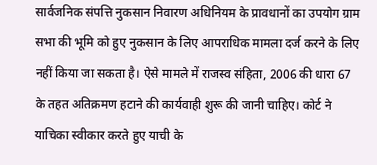सार्वजनिक संपत्ति नुकसान निवारण अधिनियम के प्रावधानों का उपयोग ग्राम सभा की भूमि को हुए नुकसान के लिए आपराधिक मामला दर्ज करने के लिए नहीं किया जा सकता है। ऐसे मामले में राजस्व संहिता, 2006 की धारा 67 के तहत अतिक्रमण हटाने की कार्यवाही शुरू की जानी चाहिए। कोर्ट ने याचिका स्वीकार करते हुए याची के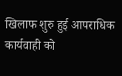खिलाफ शुरु हुई आपराधिक कार्यवाही को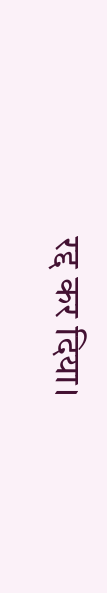रद्द कर दिया।